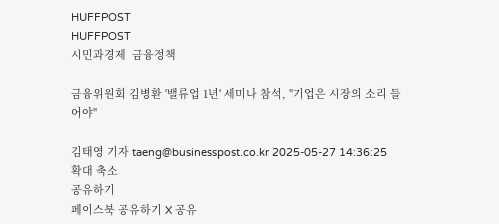HUFFPOST
HUFFPOST
시민과경제  금융정책

금융위원회 김병환 '밸류업 1년' 세미나 참석, "기업은 시장의 소리 들어야"

김태영 기자 taeng@businesspost.co.kr 2025-05-27 14:36:25
확대 축소
공유하기
페이스북 공유하기 X 공유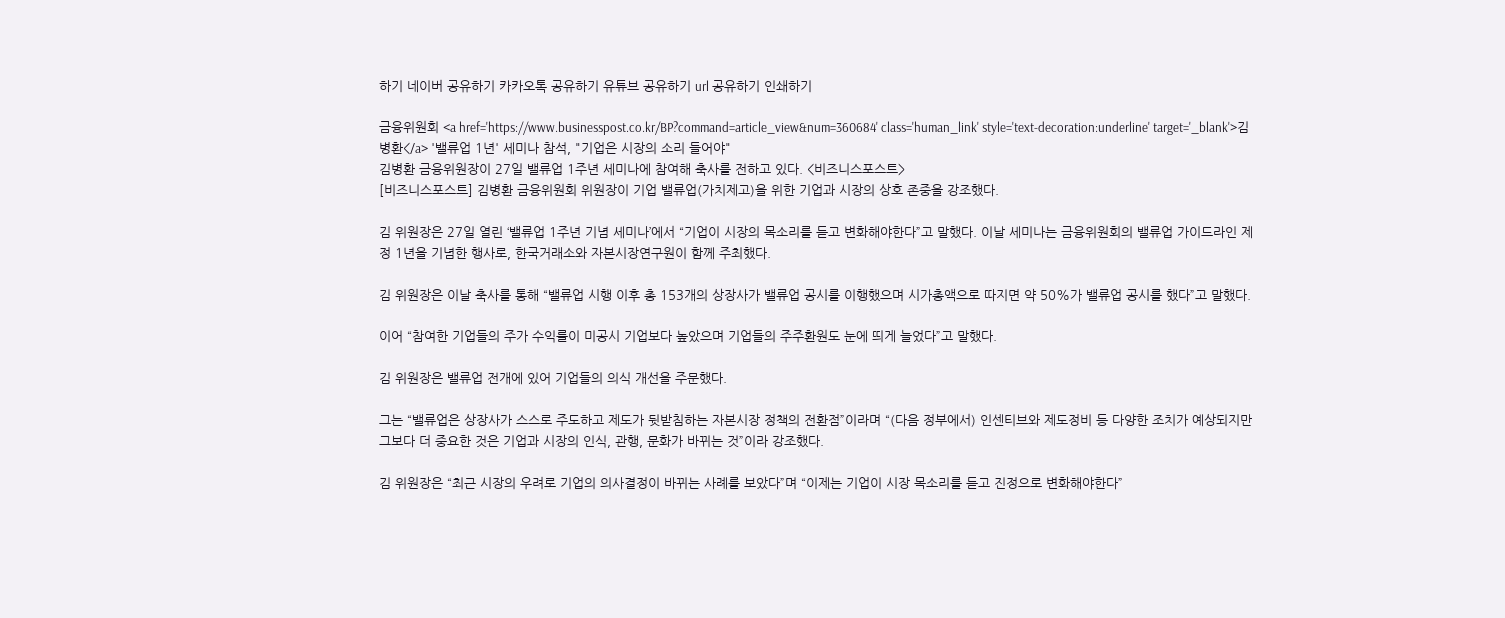하기 네이버 공유하기 카카오톡 공유하기 유튜브 공유하기 url 공유하기 인쇄하기

금융위원회 <a href='https://www.businesspost.co.kr/BP?command=article_view&num=360684' class='human_link' style='text-decoration:underline' target='_blank'>김병환</a> '밸류업 1년' 세미나 참석, "기업은 시장의 소리 들어야"
김병환 금융위원장이 27일 밸류업 1주년 세미나에 참여해 축사를 전하고 있다. <비즈니스포스트>
[비즈니스포스트] 김병환 금융위원회 위원장이 기업 밸류업(가치제고)을 위한 기업과 시장의 상호 존중을 강조했다.

김 위원장은 27일 열린 ‘밸류업 1주년 기념 세미나’에서 “기업이 시장의 목소리를 듣고 변화해야한다”고 말했다. 이날 세미나는 금융위원회의 밸류업 가이드라인 제정 1년을 기념한 행사로, 한국거래소와 자본시장연구원이 함께 주최했다.

김 위원장은 이날 축사를 통해 “밸류업 시행 이후 총 153개의 상장사가 밸류업 공시를 이행했으며 시가총액으로 따지면 약 50%가 밸류업 공시를 했다”고 말했다.

이어 “참여한 기업들의 주가 수익률이 미공시 기업보다 높았으며 기업들의 주주환원도 눈에 띄게 늘었다”고 말했다.

김 위원장은 밸류업 전개에 있어 기업들의 의식 개선을 주문했다.

그는 “밸류업은 상장사가 스스로 주도하고 제도가 뒷받침하는 자본시장 정책의 전환점”이라며 “(다음 정부에서) 인센티브와 제도정비 등 다양한 조치가 예상되지만 그보다 더 중요한 것은 기업과 시장의 인식, 관행, 문화가 바뀌는 것”이라 강조했다.

김 위원장은 “최근 시장의 우려로 기업의 의사결정이 바뀌는 사례를 보았다”며 “이제는 기업이 시장 목소리를 듣고 진정으로 변화해야한다”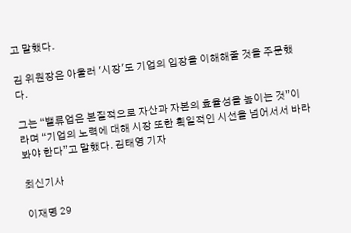고 말했다.

김 위원장은 아울러 '시장'도 기업의 입장을 이해해줄 것을 주문했다.

그는 “밸류업은 본질적으로 자산과 자본의 효율성을 높이는 것”이라며 “기업의 노력에 대해 시장 또한 획일적인 시선을 넘어서서 바라봐야 한다”고 말했다. 김태영 기자

최신기사

이재명 29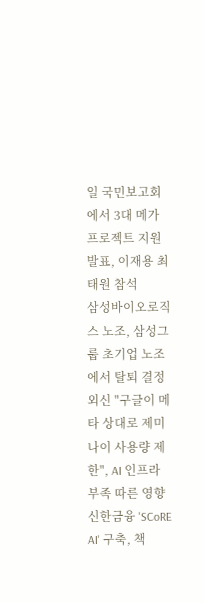일 국민보고회에서 3대 메가 프로젝트 지원 발표, 이재용 최태원 참석
삼성바이오로직스 노조, 삼성그룹 초기업 노조에서 탈퇴 결정
외신 "구글이 메타 상대로 제미나이 사용량 제한", AI 인프라 부족 따른 영향
신한금융 'SCoRE AI' 구축, 책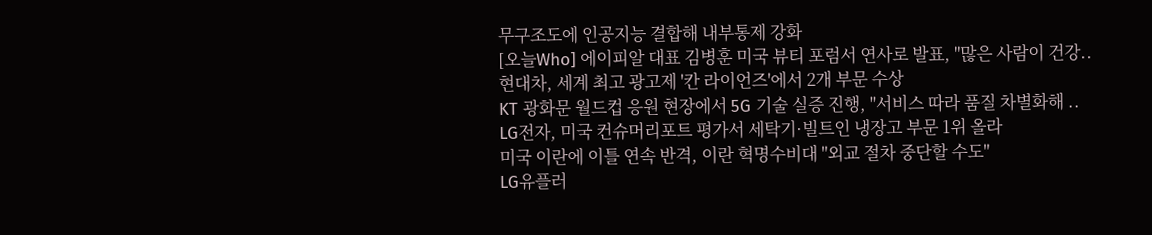무구조도에 인공지능 결합해 내부통제 강화
[오늘Who] 에이피알 대표 김병훈 미국 뷰티 포럼서 연사로 발표, "많은 사람이 건강..
현대차, 세계 최고 광고제 '칸 라이언즈'에서 2개 부문 수상
KT 광화문 월드컵 응원 현장에서 5G 기술 실증 진행, "서비스 따라 품질 차별화해 ..
LG전자, 미국 컨슈머리포트 평가서 세탁기·빌트인 냉장고 부문 1위 올라
미국 이란에 이틀 연속 반격, 이란 혁명수비대 "외교 절차 중단할 수도"
LG유플러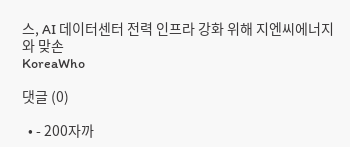스, AI 데이터센터 전력 인프라 강화 위해 지엔씨에너지와 맞손
KoreaWho

댓글 (0)

  • - 200자까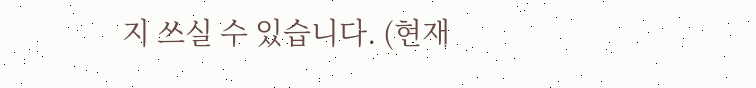지 쓰실 수 있습니다. (현재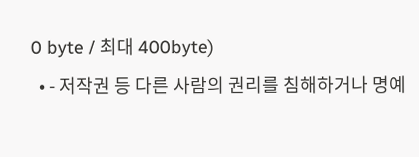0 byte / 최대 400byte)
  • - 저작권 등 다른 사람의 권리를 침해하거나 명예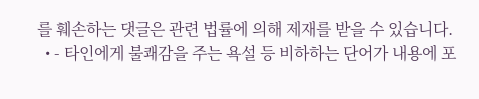를 훼손하는 댓글은 관련 법률에 의해 제재를 받을 수 있습니다.
  • - 타인에게 불쾌감을 주는 욕설 등 비하하는 단어가 내용에 포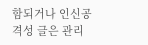함되거나 인신공격성 글은 관리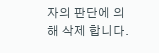자의 판단에 의해 삭제 합니다.